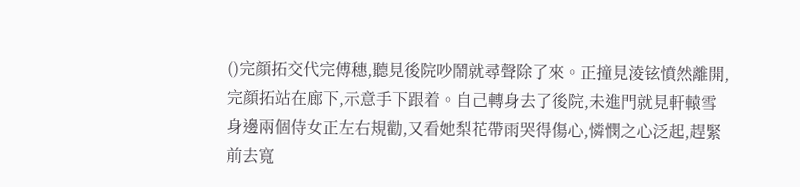()完顔拓交代完傅穗,聽見後院吵鬧就尋聲除了來。正撞見淩铉憤然離開,完顔拓站在廊下,示意手下跟着。自己轉身去了後院,未進門就見軒轅雪身邊兩個侍女正左右規勸,又看她梨花帶雨哭得傷心,憐憫之心泛起,趕緊前去寬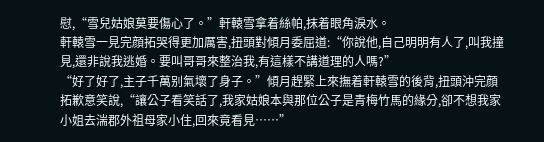慰,“雪兒姑娘莫要傷心了。”軒轅雪拿着絲帕,抹着眼角淚水。
軒轅雪一見完顔拓哭得更加厲害,扭頭對傾月委屈道:“你說他,自己明明有人了,叫我撞見,還非說我逃婚。要叫哥哥來整治我,有這樣不講道理的人嗎?”
“好了好了,主子千萬别氣壞了身子。”傾月趕緊上來撫着軒轅雪的後背,扭頭沖完顔拓歉意笑說,“讓公子看笑話了,我家姑娘本與那位公子是青梅竹馬的緣分,卻不想我家小姐去湍郡外祖母家小住,回來竟看見……”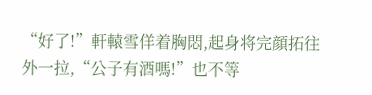“好了!”軒轅雪佯着胸悶,起身将完顔拓往外一拉,“公子有酒嗎!”也不等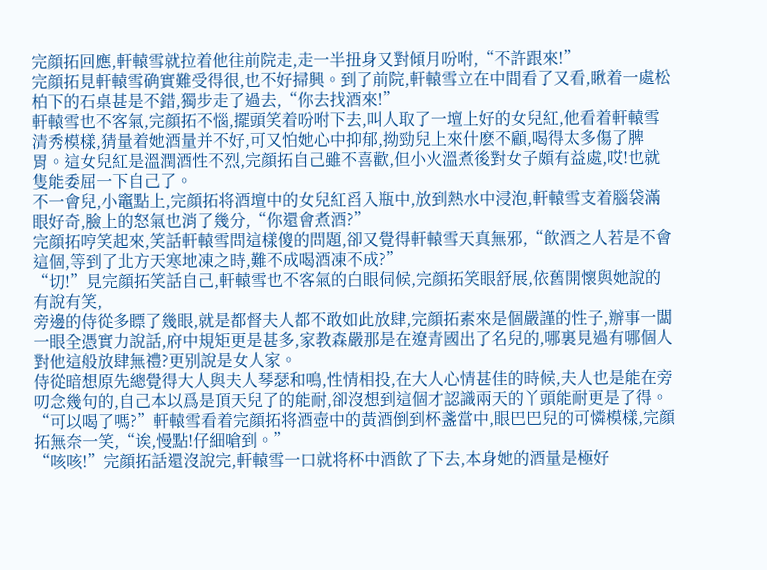完顔拓回應,軒轅雪就拉着他往前院走,走一半扭身又對傾月吩咐,“不許跟來!”
完顔拓見軒轅雪确實難受得很,也不好掃興。到了前院,軒轅雪立在中間看了又看,瞅着一處松柏下的石桌甚是不錯,獨步走了過去,“你去找酒來!”
軒轅雪也不客氣,完顔拓不惱,擺頭笑着吩咐下去,叫人取了一壇上好的女兒紅,他看着軒轅雪清秀模樣,猜量着她酒量并不好,可又怕她心中抑郁,拗勁兒上來什麽不顧,喝得太多傷了脾胃。這女兒紅是溫潤酒性不烈,完顔拓自己雖不喜歡,但小火溫煮後對女子頗有益處,哎!也就隻能委屈一下自己了。
不一會兒,小竈點上,完顔拓将酒壇中的女兒紅舀入瓶中,放到熱水中浸泡,軒轅雪支着腦袋滿眼好奇,臉上的怒氣也消了幾分,“你還會煮酒?”
完顔拓哼笑起來,笑話軒轅雪問這樣傻的問題,卻又覺得軒轅雪天真無邪,“飲酒之人若是不會這個,等到了北方天寒地凍之時,難不成喝酒凍不成?”
“切!”見完顔拓笑話自己,軒轅雪也不客氣的白眼伺候,完顔拓笑眼舒展,依舊開懷與她說的有說有笑,
旁邊的侍從多瞟了幾眼,就是都督夫人都不敢如此放肆,完顔拓素來是個嚴謹的性子,辦事一闆一眼全憑實力說話,府中規矩更是甚多,家教森嚴那是在遼青國出了名兒的,哪裏見過有哪個人對他這般放肆無禮?更别說是女人家。
侍從暗想原先總覺得大人與夫人琴瑟和鳴,性情相投,在大人心情甚佳的時候,夫人也是能在旁叨念幾句的,自己本以爲是頂天兒了的能耐,卻沒想到這個才認識兩天的丫頭能耐更是了得。
“可以喝了嗎?”軒轅雪看着完顔拓将酒壺中的黃酒倒到杯盞當中,眼巴巴兒的可憐模樣,完顔拓無奈一笑,“诶,慢點!仔細嗆到。”
“咳咳!”完顔拓話還沒說完,軒轅雪一口就将杯中酒飲了下去,本身她的酒量是極好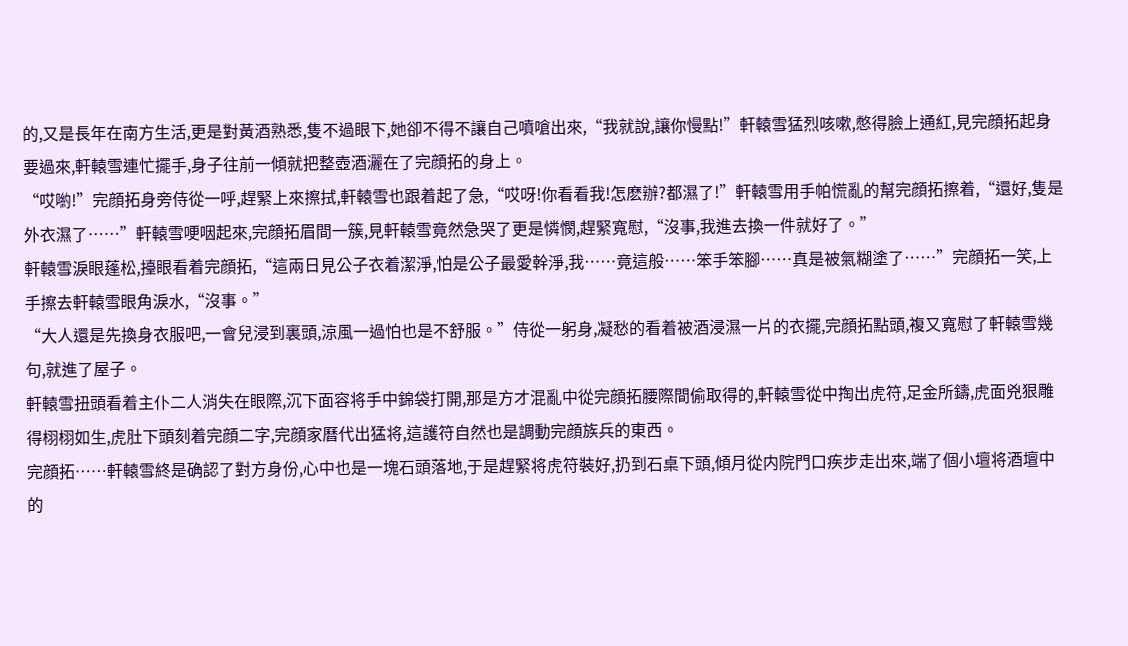的,又是長年在南方生活,更是對黃酒熟悉,隻不過眼下,她卻不得不讓自己噴嗆出來,“我就說,讓你慢點!”軒轅雪猛烈咳嗽,憋得臉上通紅,見完顔拓起身要過來,軒轅雪連忙擺手,身子往前一傾就把整壺酒灑在了完顔拓的身上。
“哎喲!”完顔拓身旁侍從一呼,趕緊上來擦拭,軒轅雪也跟着起了急,“哎呀!你看看我!怎麽辦?都濕了!”軒轅雪用手帕慌亂的幫完顔拓擦着,“還好,隻是外衣濕了……”軒轅雪哽咽起來,完顔拓眉間一簇,見軒轅雪竟然急哭了更是憐憫,趕緊寬慰,“沒事,我進去換一件就好了。”
軒轅雪淚眼蓬松,擡眼看着完顔拓,“這兩日見公子衣着潔淨,怕是公子最愛幹淨,我……竟這般……笨手笨腳……真是被氣糊塗了……”完顔拓一笑,上手擦去軒轅雪眼角淚水,“沒事。”
“大人還是先換身衣服吧,一會兒浸到裏頭,涼風一過怕也是不舒服。”侍從一躬身,凝愁的看着被酒浸濕一片的衣擺,完顔拓點頭,複又寬慰了軒轅雪幾句,就進了屋子。
軒轅雪扭頭看着主仆二人消失在眼際,沉下面容将手中錦袋打開,那是方才混亂中從完顔拓腰際間偷取得的,軒轅雪從中掏出虎符,足金所鑄,虎面兇狠雕得栩栩如生,虎肚下頭刻着完顔二字,完顔家曆代出猛将,這護符自然也是調動完顔族兵的東西。
完顔拓……軒轅雪終是确認了對方身份,心中也是一塊石頭落地,于是趕緊将虎符裝好,扔到石桌下頭,傾月從内院門口疾步走出來,端了個小壇将酒壇中的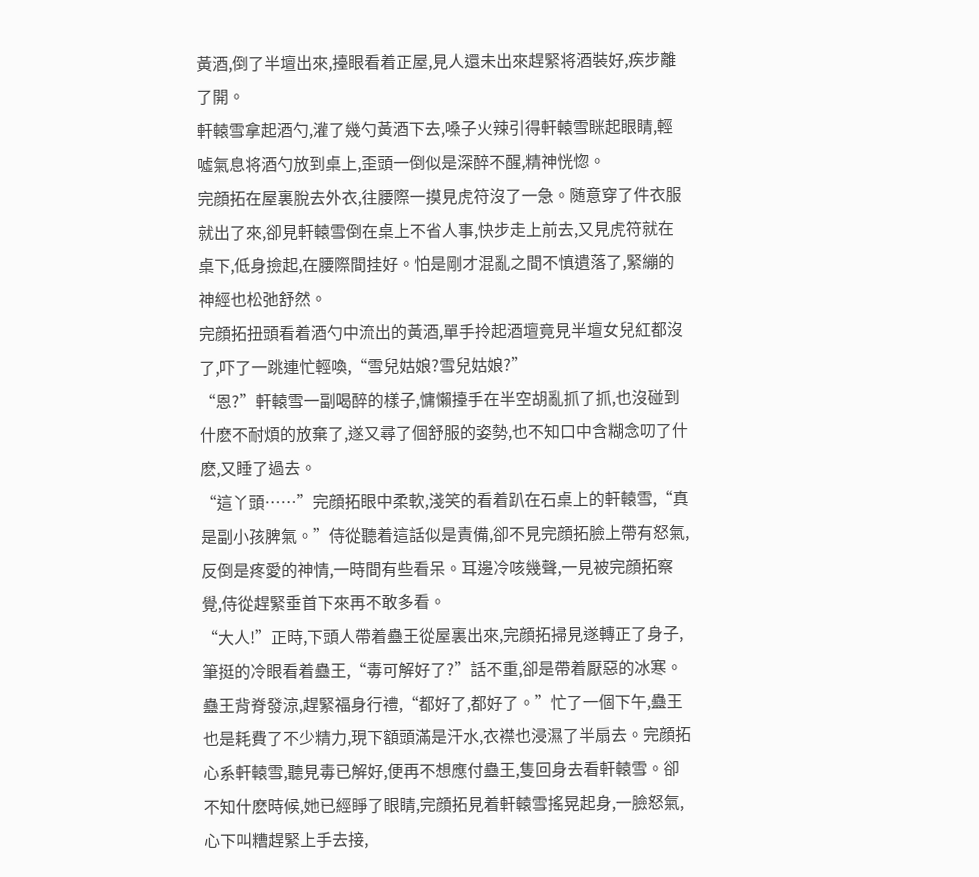黃酒,倒了半壇出來,擡眼看着正屋,見人還未出來趕緊将酒裝好,疾步離了開。
軒轅雪拿起酒勺,灌了幾勺黃酒下去,嗓子火辣引得軒轅雪眯起眼睛,輕噓氣息将酒勺放到桌上,歪頭一倒似是深醉不醒,精神恍惚。
完顔拓在屋裏脫去外衣,往腰際一摸見虎符沒了一急。随意穿了件衣服就出了來,卻見軒轅雪倒在桌上不省人事,快步走上前去,又見虎符就在桌下,低身撿起,在腰際間挂好。怕是剛才混亂之間不慎遺落了,緊繃的神經也松弛舒然。
完顔拓扭頭看着酒勺中流出的黃酒,單手拎起酒壇竟見半壇女兒紅都沒了,吓了一跳連忙輕喚,“雪兒姑娘?雪兒姑娘?”
“恩?”軒轅雪一副喝醉的樣子,慵懶擡手在半空胡亂抓了抓,也沒碰到什麽不耐煩的放棄了,遂又尋了個舒服的姿勢,也不知口中含糊念叨了什麽,又睡了過去。
“這丫頭……”完顔拓眼中柔軟,淺笑的看着趴在石桌上的軒轅雪,“真是副小孩脾氣。”侍從聽着這話似是責備,卻不見完顔拓臉上帶有怒氣,反倒是疼愛的神情,一時間有些看呆。耳邊冷咳幾聲,一見被完顔拓察覺,侍從趕緊垂首下來再不敢多看。
“大人!”正時,下頭人帶着蠱王從屋裏出來,完顔拓掃見遂轉正了身子,筆挺的冷眼看着蠱王,“毒可解好了?”話不重,卻是帶着厭惡的冰寒。
蠱王背脊發涼,趕緊福身行禮,“都好了,都好了。”忙了一個下午,蠱王也是耗費了不少精力,現下額頭滿是汗水,衣襟也浸濕了半扇去。完顔拓心系軒轅雪,聽見毒已解好,便再不想應付蠱王,隻回身去看軒轅雪。卻不知什麽時候,她已經睜了眼睛,完顔拓見着軒轅雪搖晃起身,一臉怒氣,心下叫糟趕緊上手去接,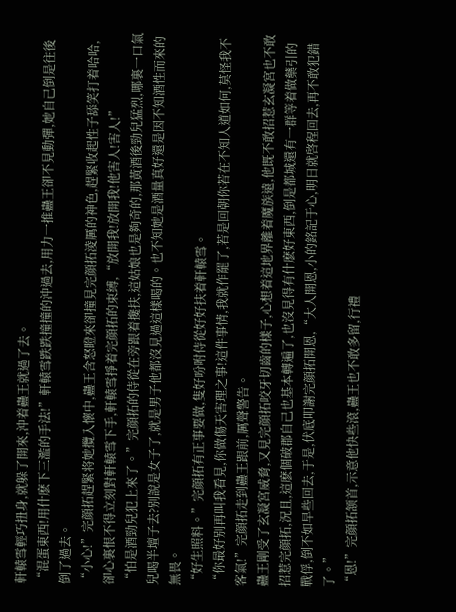軒轅雪輕巧扭身,就躲了開來,沖着蠱王就過了去。
“混蛋東西!用什麽下三濫的手法!”軒轅雪跌跌撞撞的沖過去,用力一推蠱王卻不見動彈,她自己倒是往後倒了過去。
“小心!”完顔拓趕緊将她攬入懷中,蠱王含怒瞪來卻撞見完顔拓淩厲的神色,趕緊收起性子舔笑打着哈哈,卻心裏恨不得立刻對軒轅雪下手,軒轅雪掙着完顔拓的束縛,“放開我!放開我!他害人!害人!”
“怕是酒勁兒犯上來了。”完顔拓的侍從在旁跟着攙扶,這姑娘也是夠奇的,那黃酒後勁兒猛烈,哪裏一口氣兒喝半壇子去?别說是女子了,就是男子他都沒見過這樣喝的。也不知她是酒量真好還是因不知酒性而來的無畏。
“好生照料。”完顔拓有正事要做,隻好吩咐侍從好好扶着軒轅雪。
“你最好别再叫我看見,你做傷天害理之事!這件事情,我就作罷了,若是回朝你若在不知人道如何,莫怪我不客氣!”完顔拓走到蠱王跟前,厲聲警告。
蠱王剛受了玄凝宮威脅,又見完顔拓咬牙切齒的樣子,心想着這地界離着魔族遠,他既不敢招惹玄凝宮也不敢招惹完顔拓,況且,這麽個破郡自己也基本轉遍了,也沒見得有什麽好東西,倒是都城還有一群等着做藥引的戰俘,倒不如早些回去,于是,伏底叩謝完顔拓開恩,“大人開恩,小的銘記于心,明日就啓程回去,再不敢犯錯了。”
“恩!”完顔拓颔首,示意他快些滾,蠱王也不敢多留,行禮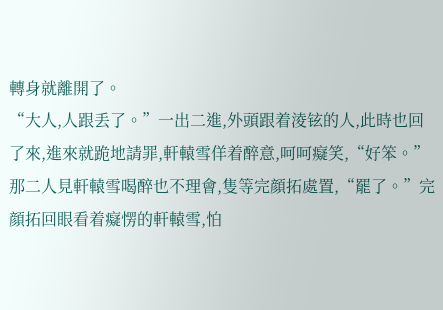轉身就離開了。
“大人,人跟丢了。”一出二進,外頭跟着淩铉的人,此時也回了來,進來就跪地請罪,軒轅雪佯着醉意,呵呵癡笑,“好笨。”
那二人見軒轅雪喝醉也不理會,隻等完顔拓處置,“罷了。”完顔拓回眼看着癡愣的軒轅雪,怕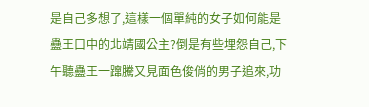是自己多想了,這樣一個單純的女子如何能是蠱王口中的北靖國公主?倒是有些埋怨自己,下午聽蠱王一蹿騰又見面色俊俏的男子追來,功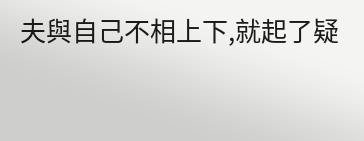夫與自己不相上下,就起了疑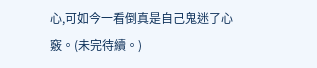心,可如今一看倒真是自己鬼迷了心竅。(未完待續。)